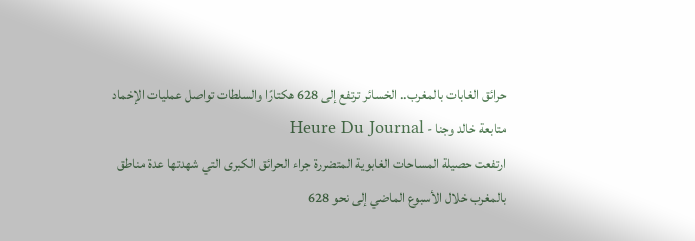حرائق الغابات بالمغرب.. الخسائر ترتفع إلى 628 هكتارًا والسلطات تواصل عمليات الإخماد
متابعة خالد وجنا - Heure Du Journal
ارتفعت حصيلة المساحات الغابوية المتضررة جراء الحرائق الكبرى التي شهدتها عدة مناطق بالمغرب خلال الأسبوع الماضي إلى نحو 628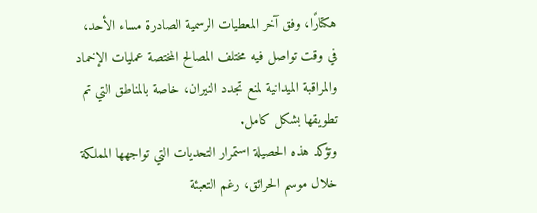هكتارًا، وفق آخر المعطيات الرسمية الصادرة مساء الأحد، في وقت تواصل فيه مختلف المصالح المختصة عمليات الإخماد والمراقبة الميدانية لمنع تجدد النيران، خاصة بالمناطق التي تم تطويقها بشكل كامل.
وتؤكد هذه الحصيلة استمرار التحديات التي تواجهها المملكة خلال موسم الحرائق، رغم التعبئة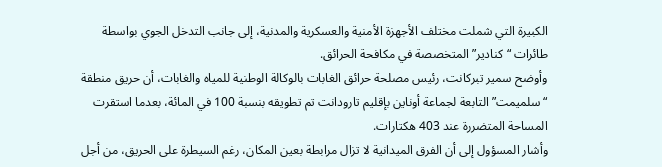الكبيرة التي شملت مختلف الأجهزة الأمنية والعسكرية والمدنية، إلى جانب التدخل الجوي بواسطة طائرات “كنادير” المتخصصة في مكافحة الحرائق.
وأوضح سمير تبركانت، رئيس مصلحة حرائق الغابات بالوكالة الوطنية للمياه والغابات، أن حريق منطقة “سلميمت” التابعة لجماعة أوناين بإقليم تارودانت تم تطويقه بنسبة 100 في المائة، بعدما استقرت المساحة المتضررة عند 403 هكتارات.
وأشار المسؤول إلى أن الفرق الميدانية لا تزال مرابطة بعين المكان، رغم السيطرة على الحريق، من أجل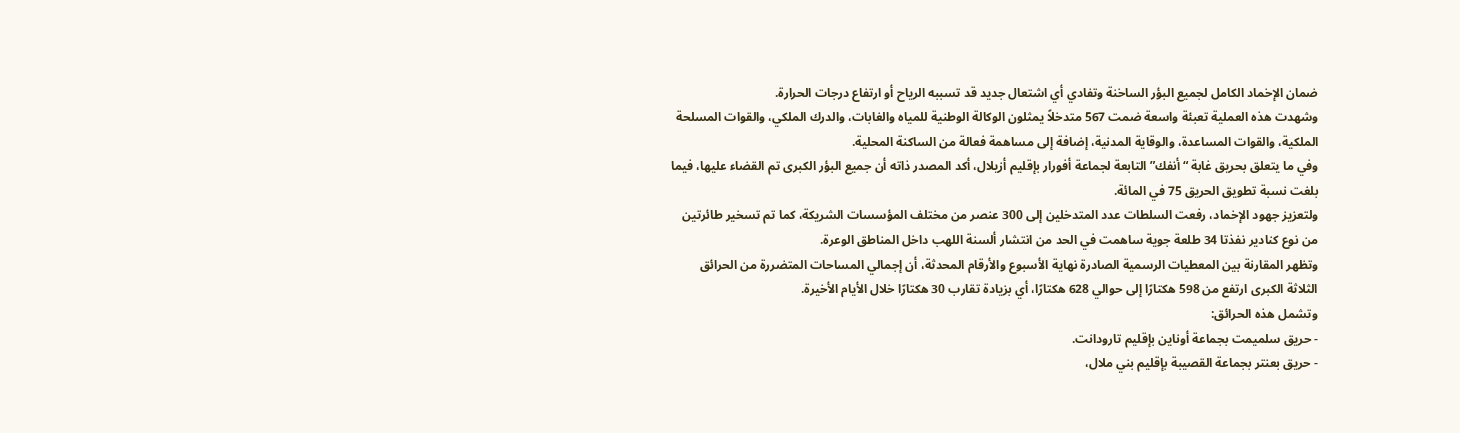ضمان الإخماد الكامل لجميع البؤر الساخنة وتفادي أي اشتعال جديد قد تسببه الرياح أو ارتفاع درجات الحرارة.
وشهدت هذه العملية تعبئة واسعة ضمت 567 متدخلاً يمثلون الوكالة الوطنية للمياه والغابات، والدرك الملكي، والقوات المسلحة الملكية، والقوات المساعدة، والوقاية المدنية، إضافة إلى مساهمة فعالة من الساكنة المحلية.
وفي ما يتعلق بحريق غابة “أنفك” التابعة لجماعة أفورار بإقليم أزيلال، أكد المصدر ذاته أن جميع البؤر الكبرى تم القضاء عليها، فيما بلغت نسبة تطويق الحريق 75 في المائة.
ولتعزيز جهود الإخماد، رفعت السلطات عدد المتدخلين إلى 300 عنصر من مختلف المؤسسات الشريكة، كما تم تسخير طائرتين من نوع كنادير نفذتا 34 طلعة جوية ساهمت في الحد من انتشار ألسنة اللهب داخل المناطق الوعرة.
وتظهر المقارنة بين المعطيات الرسمية الصادرة نهاية الأسبوع والأرقام المحدثة، أن إجمالي المساحات المتضررة من الحرائق الثلاثة الكبرى ارتفع من 598 هكتارًا إلى حوالي 628 هكتارًا، أي بزيادة تقارب 30 هكتارًا خلال الأيام الأخيرة.
وتشمل هذه الحرائق:
- حريق سلميمت بجماعة أوناين بإقليم تارودانت.
- حريق بعنتر بجماعة القصيبة بإقليم بني ملال،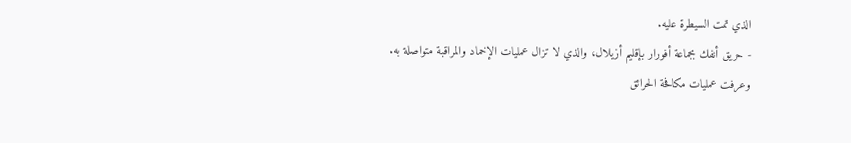الذي تمت السيطرة عليه.
- حريق أنفك بجماعة أفورار بإقليم أزيلال، والذي لا تزال عمليات الإخماد والمراقبة متواصلة به.
وعرفت عمليات مكافحة الحرائق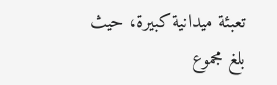تعبئة ميدانية كبيرة، حيث بلغ مجموع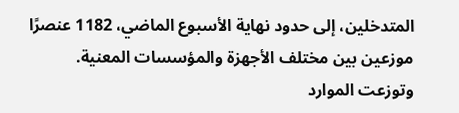المتدخلين، إلى حدود نهاية الأسبوع الماضي، 1182 عنصرًا موزعين بين مختلف الأجهزة والمؤسسات المعنية.
وتوزعت الموارد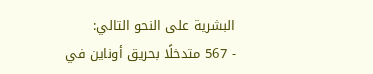البشرية على النحو التالي:
- 567 متدخلًا بحريق أوناين في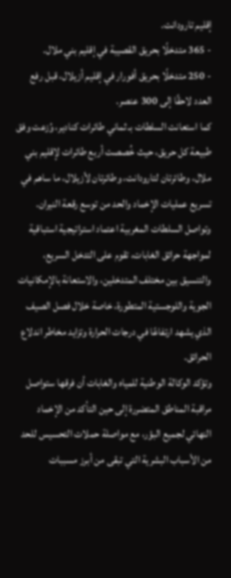إقليم تارودانت.
- 365 متدخلًا بحريق القصيبة في إقليم بني ملال.
- 250 متدخلًا بحريق أفورار في إقليم أزيلال، قبل رفع العدد لاحقًا إلى 300 عنصر.
كما استعانت السلطات بـ ثماني طائرات كنادير، وُزعت وفق طبيعة كل حريق، حيث خُصصت أربع طائرات لإقليم بني ملال، وطائرتان لتارودانت، وطائرتان لأزيلال، ما ساهم في تسريع عمليات الإخماد والحد من توسع رقعة النيران.
وتواصل السلطات المغربية اعتماد استراتيجية استباقية لمواجهة حرائق الغابات، تقوم على التدخل السريع، والتنسيق بين مختلف المتدخلين، والاستعانة بالإمكانيات الجوية واللوجستية المتطورة، خاصة خلال فصل الصيف الذي يشهد ارتفاعًا في درجات الحرارة وتزايد مخاطر اندلاع الحرائق.
وتؤكد الوكالة الوطنية للمياه والغابات أن فرقها ستواصل مراقبة المناطق المتضررة إلى حين التأكد من الإخماد النهائي لجميع البؤر، مع مواصلة حملات التحسيس للحد من الأسباب البشرية التي تبقى من أبرز مسببات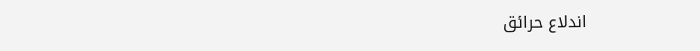اندلاع حرائق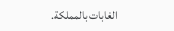الغابات بالمملكة.